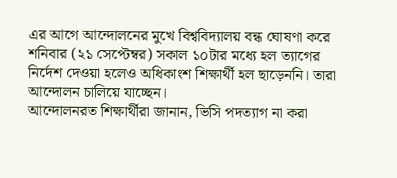এর আগে আন্দোলনের মুখে বিশ্ববিদ্যালয় বন্ধ ঘোষণা করে শনিবার (২১ সেপ্টেম্বর) সকাল ১০টার মধ্যে হল ত্যাগের নির্দেশ দেওয়া হলেও অধিকাংশ শিক্ষার্থী হল ছাড়েননি। তারা আন্দোলন চালিয়ে যাচ্ছেন।
আন্দোলনরত শিক্ষার্থীরা জানান, ভিসি পদত্যাগ না করা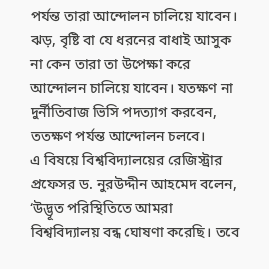পর্যন্ত তারা আন্দোলন চালিয়ে যাবেন। ঝড়, বৃষ্টি বা যে ধরনের বাধাই আসুক না কেন তারা তা উপেক্ষা করে আন্দোলন চালিয়ে যাবেন। যতক্ষণ না দুর্নীতিবাজ ভিসি পদত্যাগ করবেন, ততক্ষণ পর্যন্ত আন্দোলন চলবে।
এ বিষয়ে বিশ্ববিদ্যালয়ের রেজিস্ট্রার প্রফেসর ড. নুরউদ্দীন আহমেদ বলেন, ‘উদ্ভূত পরিস্থিতিতে আমরা বিশ্ববিদ্যালয় বন্ধ ঘোষণা করেছি। তবে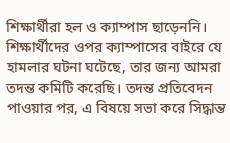শিক্ষার্থীরা হল ও ক্যাম্পাস ছাড়েননি। শিক্ষার্থীদের ওপর ক্যাম্পাসের বাইরে যে হামলার ঘটনা ঘটেছে, তার জন্য আমরা তদন্ত কমিটি করেছি। তদন্ত প্রতিবেদন পাওয়ার পর, এ বিষয়ে সভা করে সিদ্ধান্ত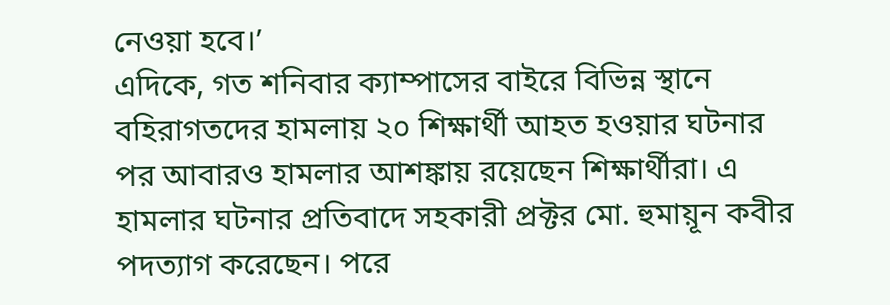নেওয়া হবে।’
এদিকে, গত শনিবার ক্যাম্পাসের বাইরে বিভিন্ন স্থানে বহিরাগতদের হামলায় ২০ শিক্ষার্থী আহত হওয়ার ঘটনার পর আবারও হামলার আশঙ্কায় রয়েছেন শিক্ষার্থীরা। এ হামলার ঘটনার প্রতিবাদে সহকারী প্রক্টর মো. হুমায়ূন কবীর পদত্যাগ করেছেন। পরে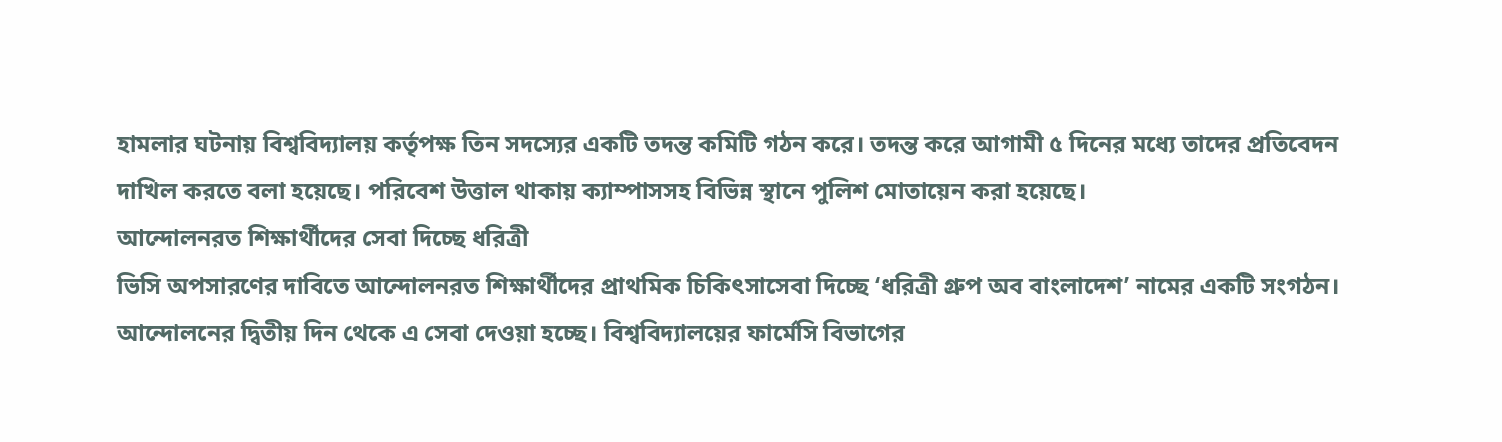হামলার ঘটনায় বিশ্ববিদ্যালয় কর্তৃপক্ষ তিন সদস্যের একটি তদন্ত কমিটি গঠন করে। তদন্ত করে আগামী ৫ দিনের মধ্যে তাদের প্রতিবেদন দাখিল করতে বলা হয়েছে। পরিবেশ উত্তাল থাকায় ক্যাম্পাসসহ বিভিন্ন স্থানে পুলিশ মোতায়েন করা হয়েছে।
আন্দোলনরত শিক্ষার্থীদের সেবা দিচ্ছে ধরিত্রী
ভিসি অপসারণের দাবিতে আন্দোলনরত শিক্ষার্থীদের প্রাথমিক চিকিৎসাসেবা দিচ্ছে ‘ধরিত্রী গ্রুপ অব বাংলাদেশ’ নামের একটি সংগঠন। আন্দোলনের দ্বিতীয় দিন থেকে এ সেবা দেওয়া হচ্ছে। বিশ্ববিদ্যালয়ের ফার্মেসি বিভাগের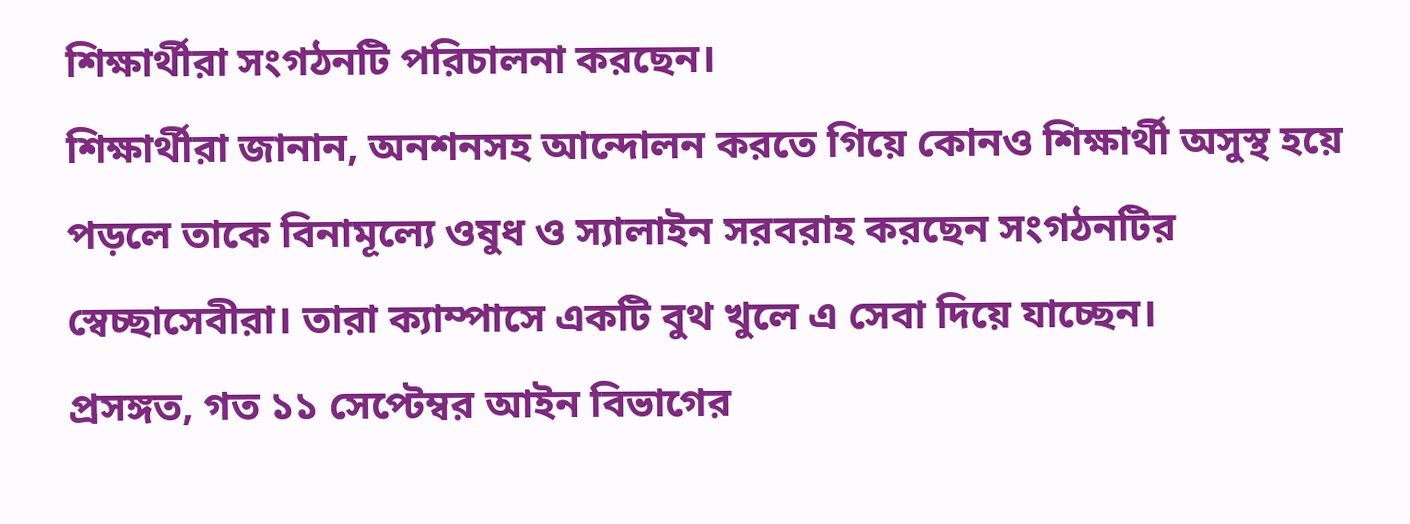শিক্ষার্থীরা সংগঠনটি পরিচালনা করছেন।
শিক্ষার্থীরা জানান, অনশনসহ আন্দোলন করতে গিয়ে কোনও শিক্ষার্থী অসুস্থ হয়ে পড়লে তাকে বিনামূল্যে ওষুধ ও স্যালাইন সরবরাহ করছেন সংগঠনটির স্বেচ্ছাসেবীরা। তারা ক্যাম্পাসে একটি বুথ খুলে এ সেবা দিয়ে যাচ্ছেন।
প্রসঙ্গত, গত ১১ সেপ্টেম্বর আইন বিভাগের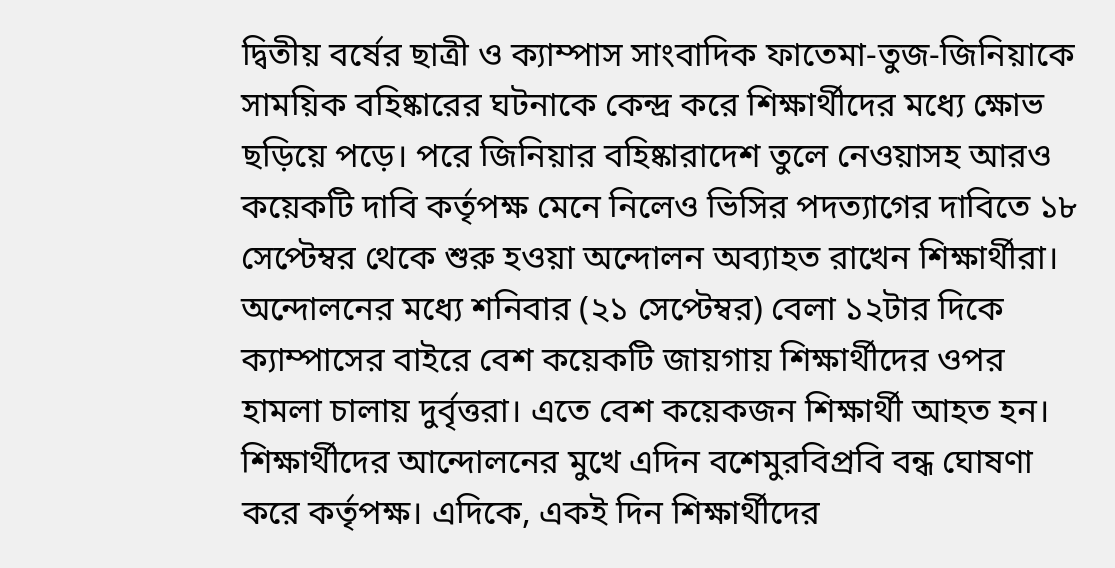দ্বিতীয় বর্ষের ছাত্রী ও ক্যাম্পাস সাংবাদিক ফাতেমা-তুজ-জিনিয়াকে সাময়িক বহিষ্কারের ঘটনাকে কেন্দ্র করে শিক্ষার্থীদের মধ্যে ক্ষোভ ছড়িয়ে পড়ে। পরে জিনিয়ার বহিষ্কারাদেশ তুলে নেওয়াসহ আরও কয়েকটি দাবি কর্তৃপক্ষ মেনে নিলেও ভিসির পদত্যাগের দাবিতে ১৮ সেপ্টেম্বর থেকে শুরু হওয়া অন্দোলন অব্যাহত রাখেন শিক্ষার্থীরা। অন্দোলনের মধ্যে শনিবার (২১ সেপ্টেম্বর) বেলা ১২টার দিকে ক্যাম্পাসের বাইরে বেশ কয়েকটি জায়গায় শিক্ষার্থীদের ওপর হামলা চালায় দুর্বৃত্তরা। এতে বেশ কয়েকজন শিক্ষার্থী আহত হন। শিক্ষার্থীদের আন্দোলনের মুখে এদিন বশেমুরবিপ্রবি বন্ধ ঘোষণা করে কর্তৃপক্ষ। এদিকে, একই দিন শিক্ষার্থীদের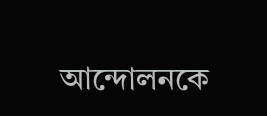আন্দোলনকে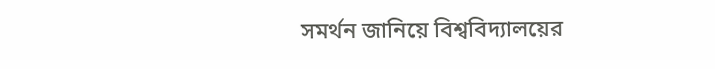সমর্থন জানিয়ে বিশ্ববিদ্যালয়ের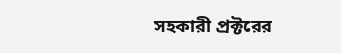সহকারী প্রক্টরের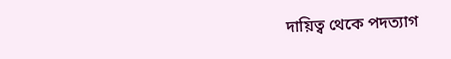দায়িত্ব থেকে পদত্যাগ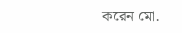করেন মো.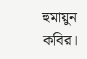হুমায়ুন কবির।